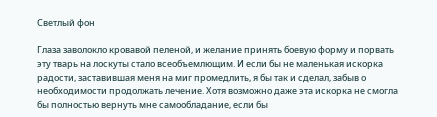Светлый фон

Глаза заволокло кровавой пеленой, и желание принять боевую форму и порвать эту тварь на лоскуты стало всеобъемлющим. И если бы не маленькая искорка радости, заставившая меня на миг промедлить, я бы так и сделал, забыв о необходимости продолжать лечение. Хотя возможно даже эта искорка не смогла бы полностью вернуть мне самообладание, если бы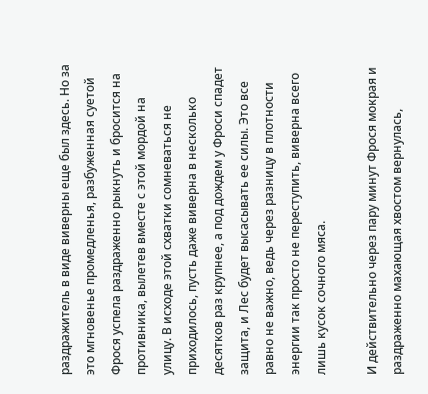раздражитель в виде виверны еще был здесь. Но за это мгновенье промедленья, разбуженная суетой Фрося успела раздраженно рыкнуть и бросится на противника, вылетев вместе с этой мордой на улицу. В исходе этой схватки сомневаться не приходилось, пусть даже виверна в несколько десятков раз крупнее, а под дождем у Фроси спадет защита, и Лес будет высасывать ее силы. Это все равно не важно, ведь через разницу в плотности энергии так просто не переступить, виверна всего лишь кусок сочного мяса.

И действительно через пару минут Фрося мокрая и раздраженно махающая хвостом вернулась,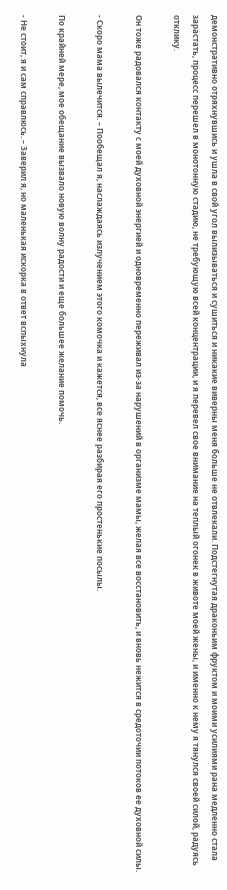демонстративно отряхнувшись и ушла в свой угол вылизываться и сушиться и никакие виверны меня больше не отвлекали. Подстегнутая драконьим фруктом и моими усилиями рана медленно стала зарастать, процесс перешел в монотонную стадию, не требующую всей концентрации, и я перевел свое внимание на теплый огонек в животе моей жены, и именно к нему я тянулся своей силой, радуясь отклику.

Он тоже радовался контакту с моей духовной энергией и одновременно переживал из-за нарушений в организме мамы, желая все восстановить, и вновь нежится в средоточии потоков ее духовной силы.

- Скоро мама вылечится. – Пообещал я, наслаждаясь излучением этого комочка и кажется, все яснее разбирая его простенькие посылы.

По крайней мере, мое обещание вызвало новую волну радости и еще большее желание помочь.

- Не стоит, я и сам справлюсь. – Заверил я, но маленькая искорка в ответ вспыхнула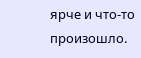ярче и что-то произошло.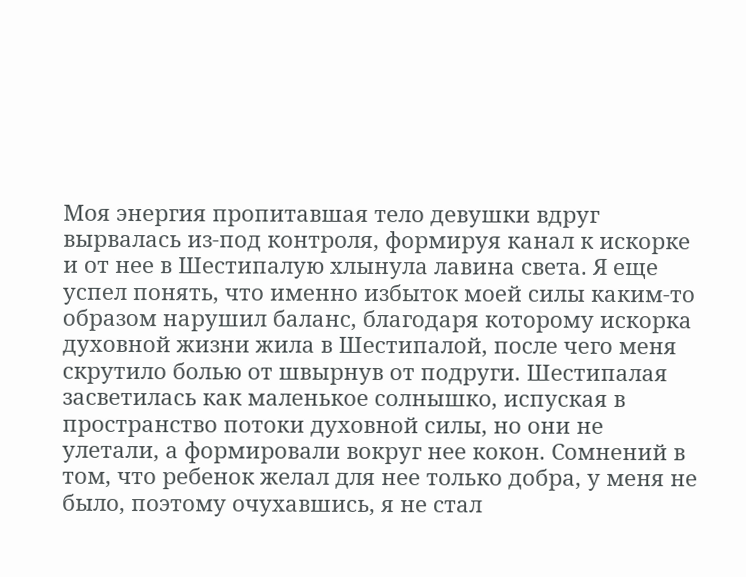Моя энергия пропитавшая тело девушки вдруг вырвалась из-под контроля, формируя канал к искорке и от нее в Шестипалую хлынула лавина света. Я еще успел понять, что именно избыток моей силы каким-то образом нарушил баланс, благодаря которому искорка духовной жизни жила в Шестипалой, после чего меня скрутило болью от швырнув от подруги. Шестипалая засветилась как маленькое солнышко, испуская в пространство потоки духовной силы, но они не улетали, а формировали вокруг нее кокон. Сомнений в том, что ребенок желал для нее только добра, у меня не было, поэтому очухавшись, я не стал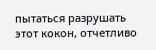пытаться разрушать этот кокон, отчетливо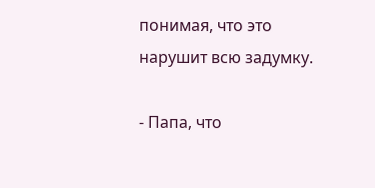понимая, что это нарушит всю задумку.

- Папа, что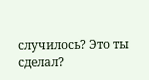случилось? Это ты сделал?